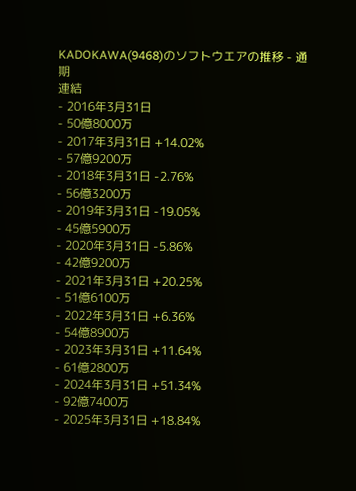KADOKAWA(9468)のソフトウエアの推移 - 通期
連結
- 2016年3月31日
- 50億8000万
- 2017年3月31日 +14.02%
- 57億9200万
- 2018年3月31日 -2.76%
- 56億3200万
- 2019年3月31日 -19.05%
- 45億5900万
- 2020年3月31日 -5.86%
- 42億9200万
- 2021年3月31日 +20.25%
- 51億6100万
- 2022年3月31日 +6.36%
- 54億8900万
- 2023年3月31日 +11.64%
- 61億2800万
- 2024年3月31日 +51.34%
- 92億7400万
- 2025年3月31日 +18.84%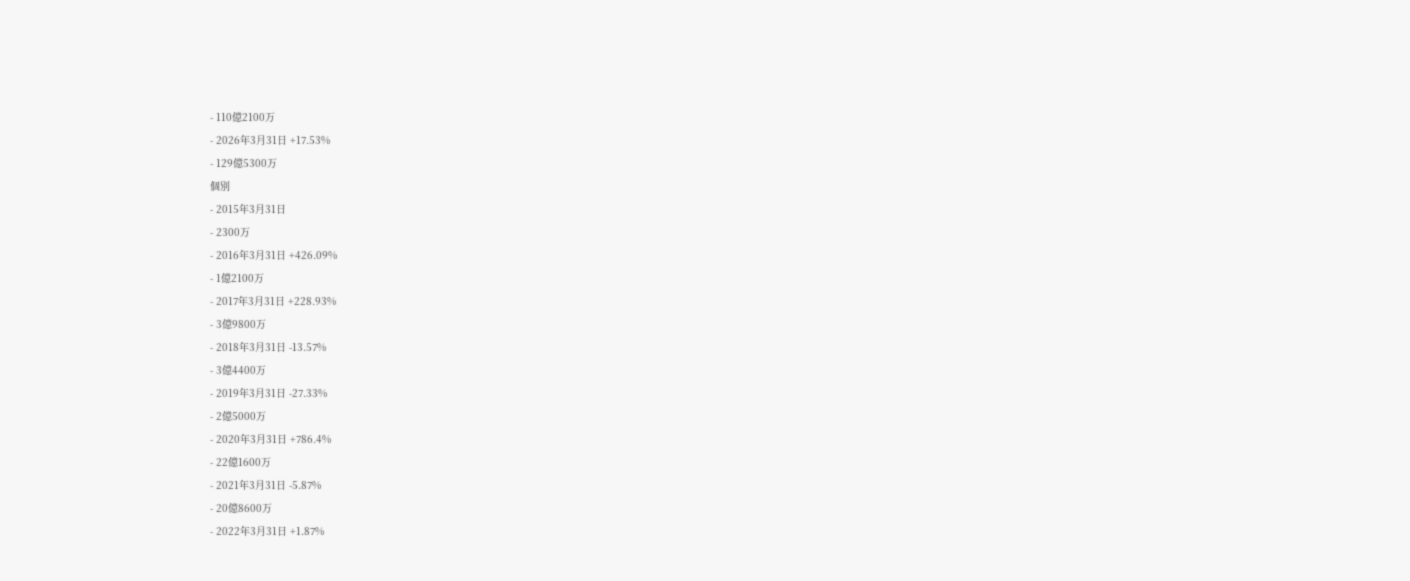- 110億2100万
- 2026年3月31日 +17.53%
- 129億5300万
個別
- 2015年3月31日
- 2300万
- 2016年3月31日 +426.09%
- 1億2100万
- 2017年3月31日 +228.93%
- 3億9800万
- 2018年3月31日 -13.57%
- 3億4400万
- 2019年3月31日 -27.33%
- 2億5000万
- 2020年3月31日 +786.4%
- 22億1600万
- 2021年3月31日 -5.87%
- 20億8600万
- 2022年3月31日 +1.87%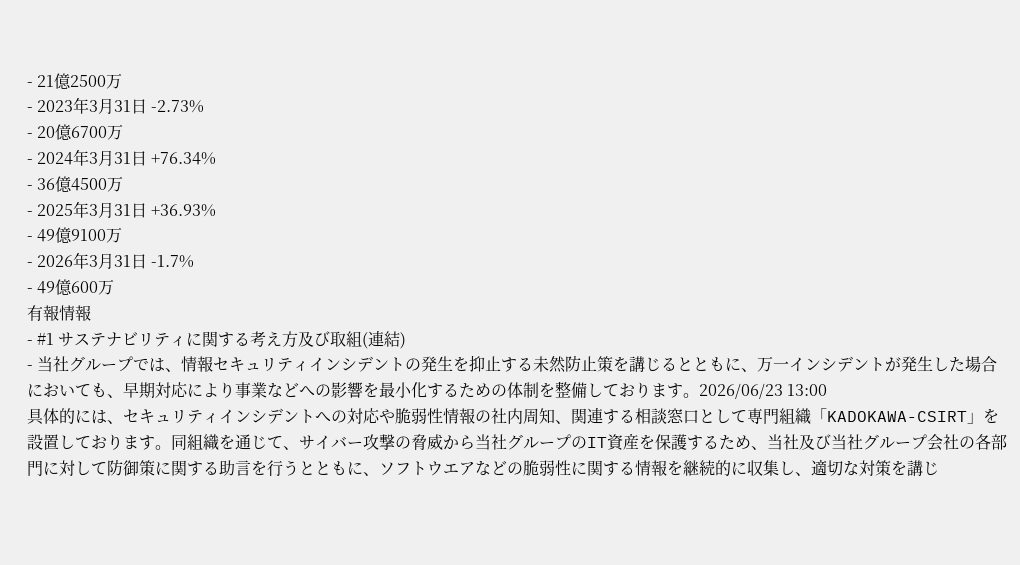- 21億2500万
- 2023年3月31日 -2.73%
- 20億6700万
- 2024年3月31日 +76.34%
- 36億4500万
- 2025年3月31日 +36.93%
- 49億9100万
- 2026年3月31日 -1.7%
- 49億600万
有報情報
- #1 サステナビリティに関する考え方及び取組(連結)
- 当社グループでは、情報セキュリティインシデントの発生を抑止する未然防止策を講じるとともに、万一インシデントが発生した場合においても、早期対応により事業などへの影響を最小化するための体制を整備しております。2026/06/23 13:00
具体的には、セキュリティインシデントへの対応や脆弱性情報の社内周知、関連する相談窓口として専門組織「KADOKAWA-CSIRT」を設置しております。同組織を通じて、サイバー攻撃の脅威から当社グループのIT資産を保護するため、当社及び当社グループ会社の各部門に対して防御策に関する助言を行うとともに、ソフトウエアなどの脆弱性に関する情報を継続的に収集し、適切な対策を講じ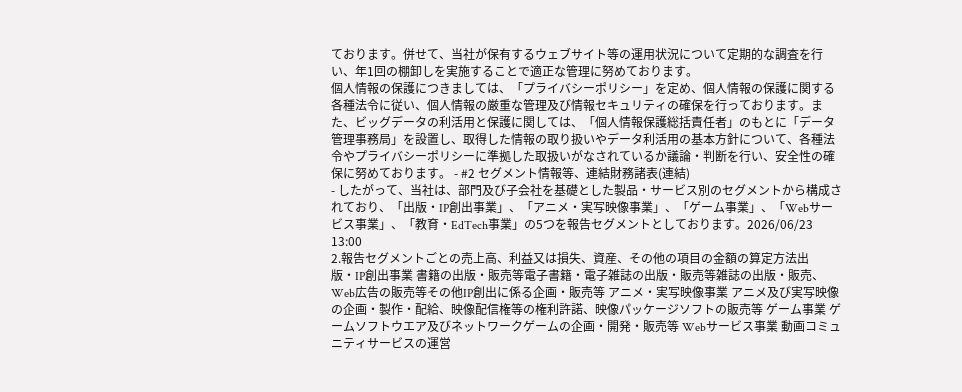ております。併せて、当社が保有するウェブサイト等の運用状況について定期的な調査を行い、年1回の棚卸しを実施することで適正な管理に努めております。
個人情報の保護につきましては、「プライバシーポリシー」を定め、個人情報の保護に関する各種法令に従い、個人情報の厳重な管理及び情報セキュリティの確保を行っております。また、ビッグデータの利活用と保護に関しては、「個人情報保護総括責任者」のもとに「データ管理事務局」を設置し、取得した情報の取り扱いやデータ利活用の基本方針について、各種法令やプライバシーポリシーに準拠した取扱いがなされているか議論・判断を行い、安全性の確保に努めております。 - #2 セグメント情報等、連結財務諸表(連結)
- したがって、当社は、部門及び子会社を基礎とした製品・サービス別のセグメントから構成されており、「出版・IP創出事業」、「アニメ・実写映像事業」、「ゲーム事業」、「Webサービス事業」、「教育・EdTech事業」の5つを報告セグメントとしております。2026/06/23 13:00
2.報告セグメントごとの売上高、利益又は損失、資産、その他の項目の金額の算定方法出版・IP創出事業 書籍の出版・販売等電子書籍・電子雑誌の出版・販売等雑誌の出版・販売、Web広告の販売等その他IP創出に係る企画・販売等 アニメ・実写映像事業 アニメ及び実写映像の企画・製作・配給、映像配信権等の権利許諾、映像パッケージソフトの販売等 ゲーム事業 ゲームソフトウエア及びネットワークゲームの企画・開発・販売等 Webサービス事業 動画コミュニティサービスの運営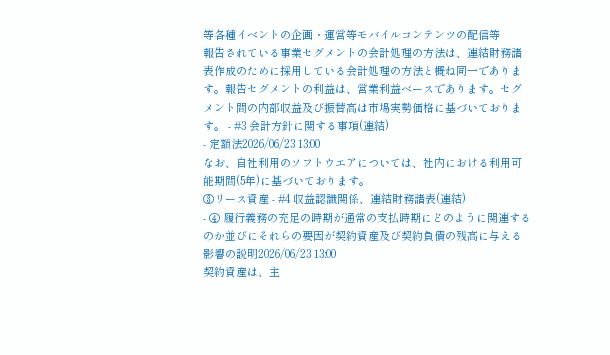等各種イベントの企画・運営等モバイルコンテンツの配信等
報告されている事業セグメントの会計処理の方法は、連結財務諸表作成のために採用している会計処理の方法と概ね同一であります。報告セグメントの利益は、営業利益ベースであります。セグメント間の内部収益及び振替高は市場実勢価格に基づいております。 - #3 会計方針に関する事項(連結)
- 定額法2026/06/23 13:00
なお、自社利用のソフトウエアについては、社内における利用可能期間(5年)に基づいております。
③リース資産 - #4 収益認識関係、連結財務諸表(連結)
- ④ 履行義務の充足の時期が通常の支払時期にどのように関連するのか並びにそれらの要因が契約資産及び契約負債の残高に与える影響の説明2026/06/23 13:00
契約資産は、主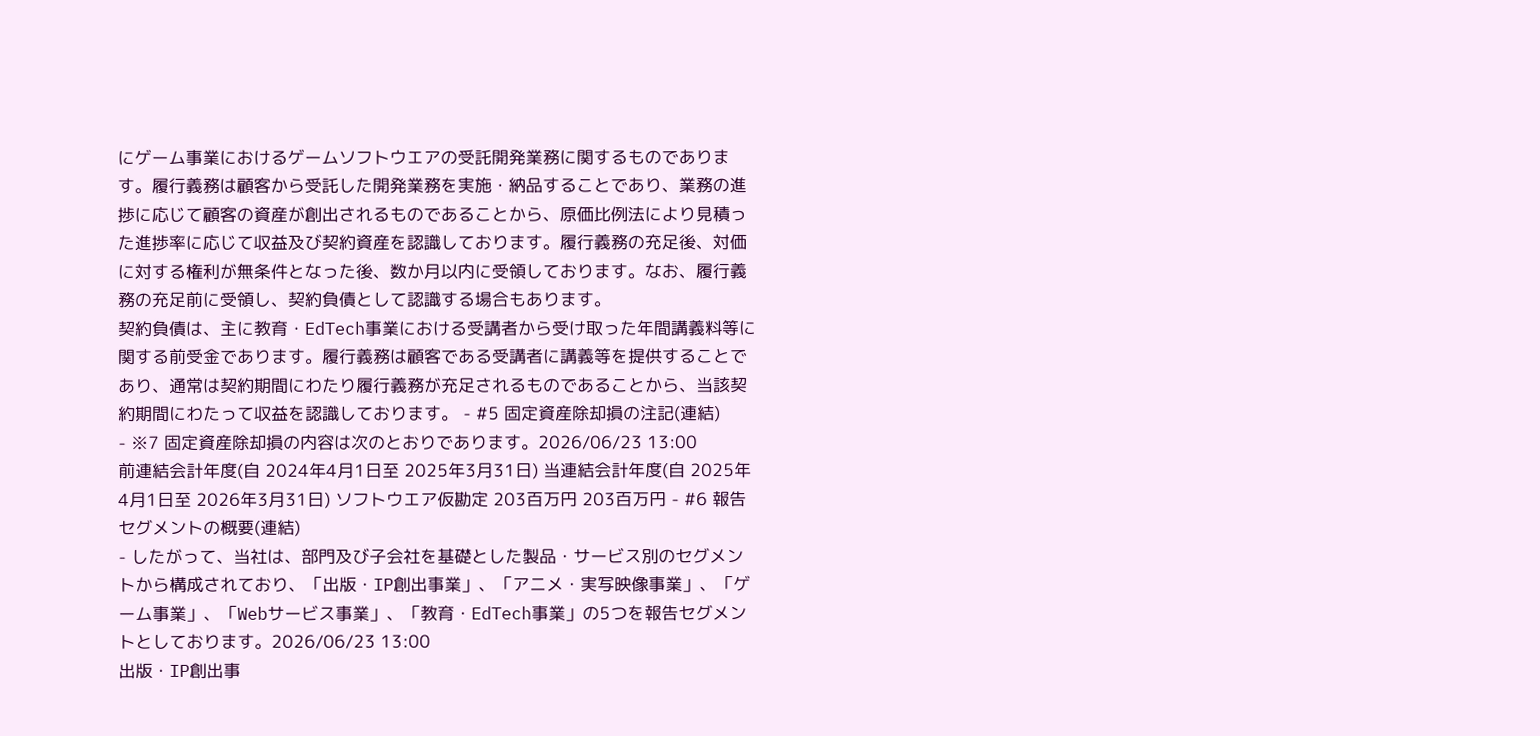にゲーム事業におけるゲームソフトウエアの受託開発業務に関するものであります。履行義務は顧客から受託した開発業務を実施・納品することであり、業務の進捗に応じて顧客の資産が創出されるものであることから、原価比例法により見積った進捗率に応じて収益及び契約資産を認識しております。履行義務の充足後、対価に対する権利が無条件となった後、数か月以内に受領しております。なお、履行義務の充足前に受領し、契約負債として認識する場合もあります。
契約負債は、主に教育・EdTech事業における受講者から受け取った年間講義料等に関する前受金であります。履行義務は顧客である受講者に講義等を提供することであり、通常は契約期間にわたり履行義務が充足されるものであることから、当該契約期間にわたって収益を認識しております。 - #5 固定資産除却損の注記(連結)
- ※7 固定資産除却損の内容は次のとおりであります。2026/06/23 13:00
前連結会計年度(自 2024年4月1日至 2025年3月31日) 当連結会計年度(自 2025年4月1日至 2026年3月31日) ソフトウエア仮勘定 203百万円 203百万円 - #6 報告セグメントの概要(連結)
- したがって、当社は、部門及び子会社を基礎とした製品・サービス別のセグメントから構成されており、「出版・IP創出事業」、「アニメ・実写映像事業」、「ゲーム事業」、「Webサービス事業」、「教育・EdTech事業」の5つを報告セグメントとしております。2026/06/23 13:00
出版・IP創出事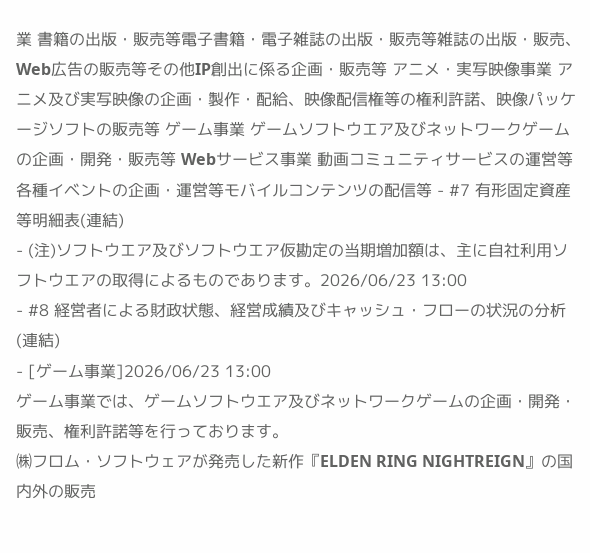業 書籍の出版・販売等電子書籍・電子雑誌の出版・販売等雑誌の出版・販売、Web広告の販売等その他IP創出に係る企画・販売等 アニメ・実写映像事業 アニメ及び実写映像の企画・製作・配給、映像配信権等の権利許諾、映像パッケージソフトの販売等 ゲーム事業 ゲームソフトウエア及びネットワークゲームの企画・開発・販売等 Webサービス事業 動画コミュニティサービスの運営等各種イベントの企画・運営等モバイルコンテンツの配信等 - #7 有形固定資産等明細表(連結)
- (注)ソフトウエア及びソフトウエア仮勘定の当期増加額は、主に自社利用ソフトウエアの取得によるものであります。2026/06/23 13:00
- #8 経営者による財政状態、経営成績及びキャッシュ・フローの状況の分析(連結)
- [ゲーム事業]2026/06/23 13:00
ゲーム事業では、ゲームソフトウエア及びネットワークゲームの企画・開発・販売、権利許諾等を行っております。
㈱フロム・ソフトウェアが発売した新作『ELDEN RING NIGHTREIGN』の国内外の販売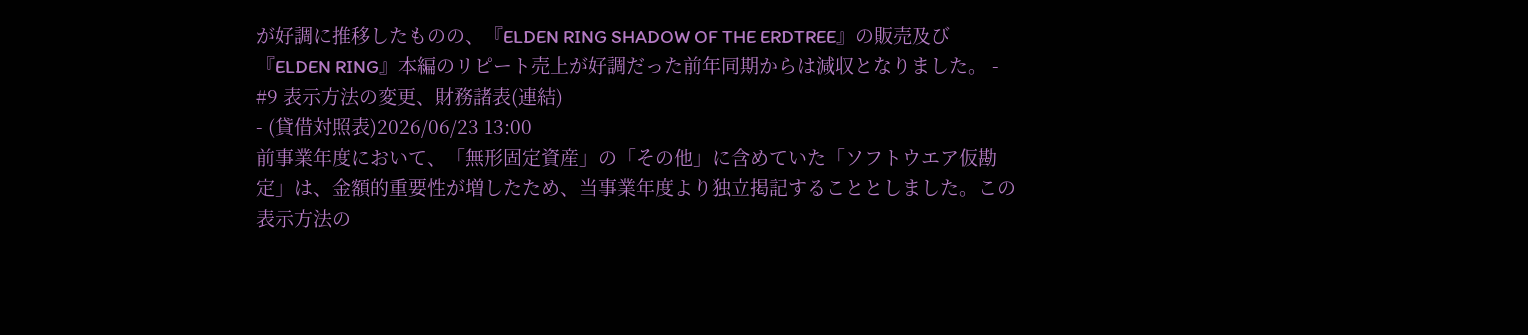が好調に推移したものの、『ELDEN RING SHADOW OF THE ERDTREE』の販売及び『ELDEN RING』本編のリピート売上が好調だった前年同期からは減収となりました。 - #9 表示方法の変更、財務諸表(連結)
- (貸借対照表)2026/06/23 13:00
前事業年度において、「無形固定資産」の「その他」に含めていた「ソフトウエア仮勘定」は、金額的重要性が増したため、当事業年度より独立掲記することとしました。この表示方法の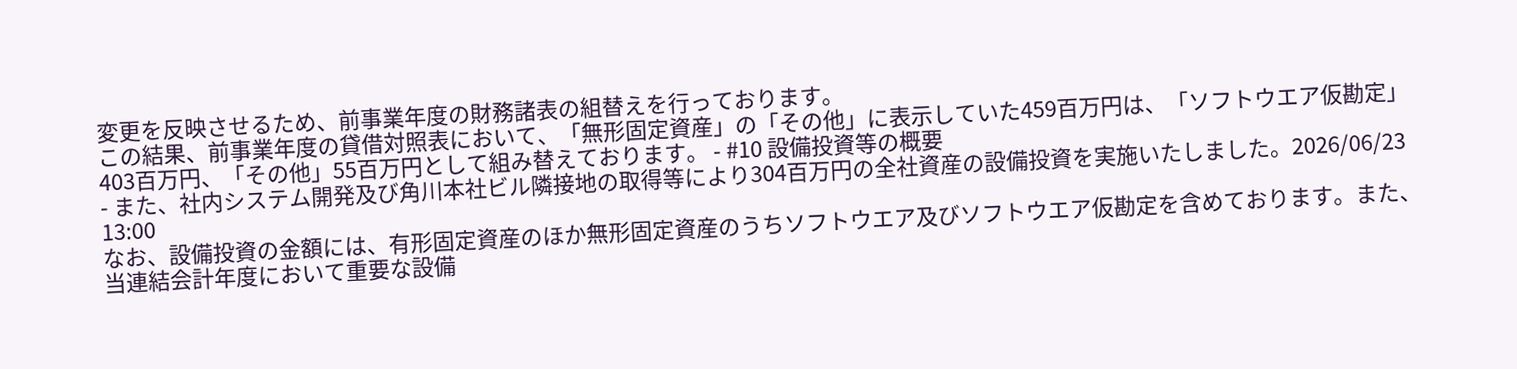変更を反映させるため、前事業年度の財務諸表の組替えを行っております。
この結果、前事業年度の貸借対照表において、「無形固定資産」の「その他」に表示していた459百万円は、「ソフトウエア仮勘定」403百万円、「その他」55百万円として組み替えております。 - #10 設備投資等の概要
- また、社内システム開発及び角川本社ビル隣接地の取得等により304百万円の全社資産の設備投資を実施いたしました。2026/06/23 13:00
なお、設備投資の金額には、有形固定資産のほか無形固定資産のうちソフトウエア及びソフトウエア仮勘定を含めております。また、当連結会計年度において重要な設備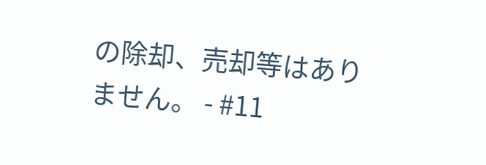の除却、売却等はありません。 - #11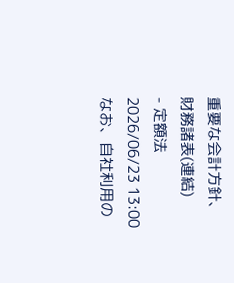重要な会計方針、財務諸表(連結)
- 定額法2026/06/23 13:00
なお、自社利用の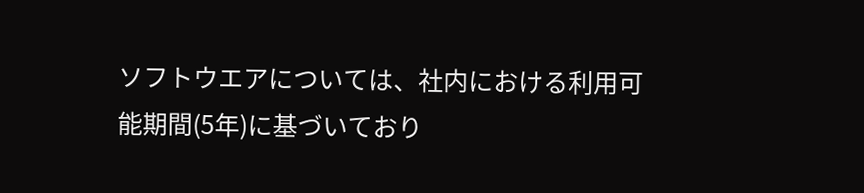ソフトウエアについては、社内における利用可能期間(5年)に基づいており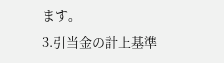ます。
3.引当金の計上基準